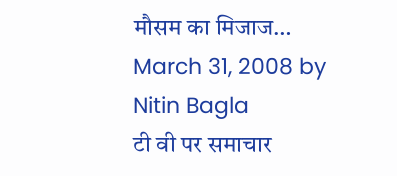मौसम का मिजाज…
March 31, 2008 by Nitin Bagla
टी वी पर समाचार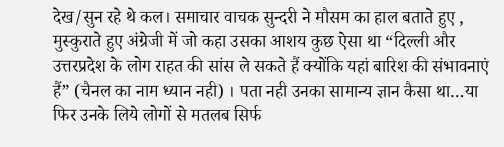देख/सुन रहे थे कल। समाचार वाचक सुन्दरी ने मौसम का हाल बताते हुए , मुस्कुराते हुए अंग्रेजी में जो कहा उसका आशय कुछ ऐसा था “दिल्ली और उत्तरप्रदेश के लोग राहत की सांस ले सकते हैं क्योंकि यहां बारिश की संभावनाएं हैं” (चैनल का नाम ध्यान नही) । पता नही उनका सामान्य ज्ञान कैसा था…या फिर उनके लिये लोगों से मतलब सिर्फ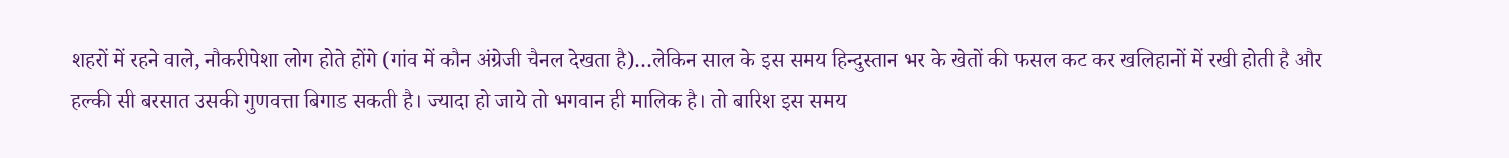शहरों में रहने वाले, नौकरीपेशा लोग होते होंगे (गांव में कौन अंग्रेजी चैनल देखता है)…लेकिन साल के इस समय हिन्दुस्तान भर के खेतों की फसल कट कर खलिहानों में रखी होती है और हल्की सी बरसात उसकी गुणवत्ता बिगाड सकती है। ज्यादा हो जाये तो भगवान ही मालिक है। तो बारिश इस समय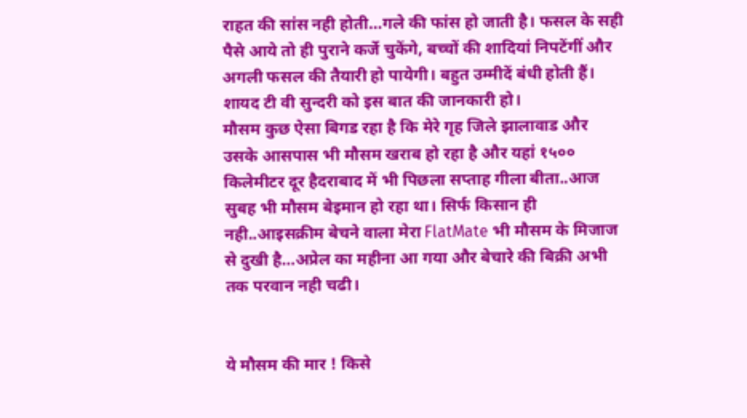राहत की सांस नही होती…गले की फांस हो जाती है। फसल के सही पैसे आये तो ही पुराने कर्जे चुकेंगे, बच्चों की शादियां निपटेंगीं और अगली फसल की तैयारी हो पायेगी। बहुत उम्मीदें बंधी होती हैं। शायद टी वी सुन्दरी को इस बात की जानकारी हो।
मौसम कुछ ऐसा बिगड रहा है कि मेरे गृह जिले झालावाड और उसके आसपास भी मौसम खराब हो रहा है और यहां १५०० किलेमीटर दूर हैदराबाद में भी पिछला सप्ताह गीला बीता..आज सुबह भी मौसम बेइमान हो रहा था। सिर्फ किसान ही नही..आइसक्रीम बेचने वाला मेरा FlatMate भी मौसम के मिजाज से दुखी है…अप्रेल का महीना आ गया और बेचारे की बिक्री अभी तक परवान नही चढी।


ये मौसम की मार ! किसे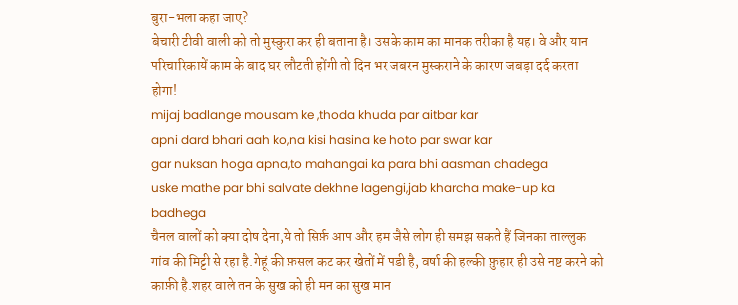बुरा-भला कहा जाए?
बेचारी टीवी वाली को तो मुस्कुरा कर ही बताना है। उसके काम का मानक तरीका है यह। वे और यान परिचारिकायें काम के बाद घर लौटती होंगी तो दिन भर जबरन मुस्कराने के कारण जबड़ा दर्द करता होगा!
mijaj badlange mousam ke ,thoda khuda par aitbar kar
apni dard bhari aah ko,na kisi hasina ke hoto par swar kar
gar nuksan hoga apna,to mahangai ka para bhi aasman chadega
uske mathe par bhi salvate dekhne lagengi,jab kharcha make-up ka badhega
चैनल वालों को क्या दोष देना,ये तो सिर्फ़ आप और हम जैसे लोग ही समझ सकते हैं जिनका ताल्लुक गांव की मिट्टी से रहा है.गेहूं की फ़सल कट कर खेतों में पडी है, वर्षा की हल्की फ़ुहार ही उसे नष्ट करने को काफ़ी है.शहर वाले तन के सुख को ही मन का सुख मान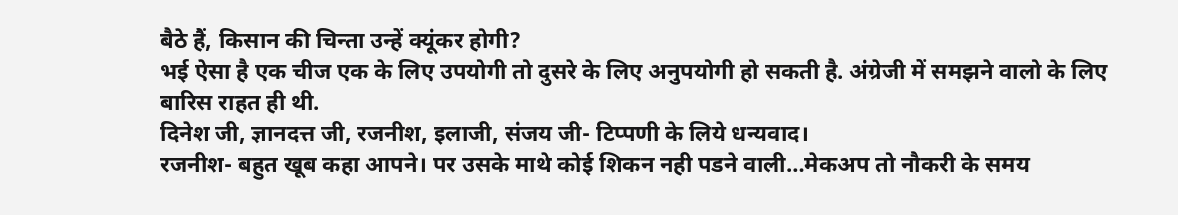बैठे हैं, किसान की चिन्ता उन्हें क्यूंकर होगी?
भई ऐसा है एक चीज एक के लिए उपयोगी तो दुसरे के लिए अनुपयोगी हो सकती है. अंग्रेजी में समझने वालो के लिए बारिस राहत ही थी.
दिनेश जी, ज्ञानदत्त जी, रजनीश, इलाजी, संजय जी- टिप्पणी के लिये धन्यवाद।
रजनीश- बहुत खूब कहा आपने। पर उसके माथे कोई शिकन नही पडने वाली…मेकअप तो नौकरी के समय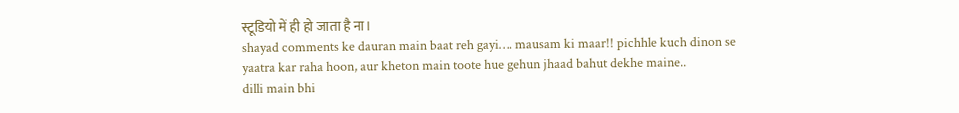स्टूडियो में ही हो जाता है ना।
shayad comments ke dauran main baat reh gayi…. mausam ki maar!! pichhle kuch dinon se yaatra kar raha hoon, aur kheton main toote hue gehun jhaad bahut dekhe maine..
dilli main bhi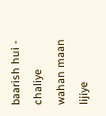baarish hui - chaliye wahan maan lijiye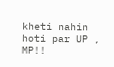kheti nahin hoti par UP , MP!!